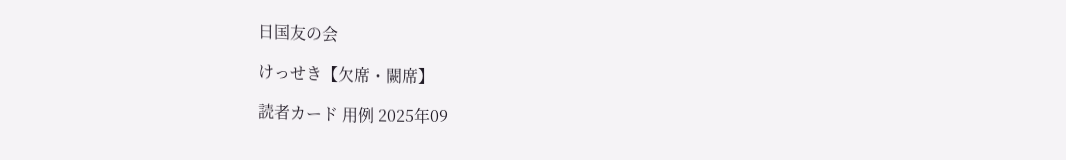日国友の会

けっせき【欠席・闕席】

読者カード 用例 2025年09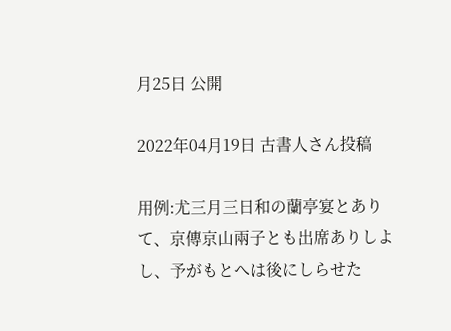月25日 公開

2022年04月19日 古書人さん投稿

用例:尤三月三日和の蘭亭宴とありて、京傳京山兩子とも出席ありしよし、予がもとへは後にしらせた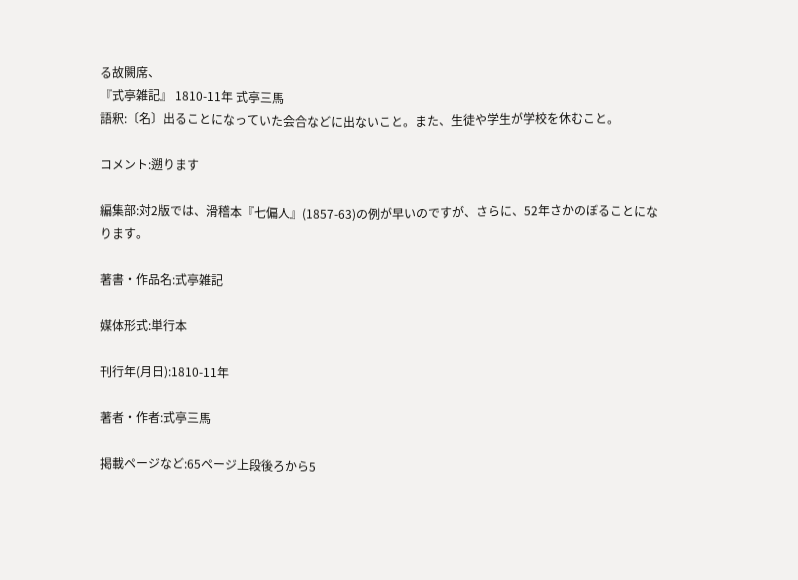る故闕席、
『式亭雑記』 1810-11年 式亭三馬
語釈:〔名〕出ることになっていた会合などに出ないこと。また、生徒や学生が学校を休むこと。

コメント:遡ります

編集部:対2版では、滑稽本『七偏人』(1857-63)の例が早いのですが、さらに、52年さかのぼることになります。

著書・作品名:式亭雑記

媒体形式:単行本

刊行年(月日):1810-11年

著者・作者:式亭三馬

掲載ページなど:65ページ上段後ろから5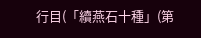行目(「續燕石十種」(第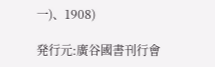一)、1908)

発行元:廣谷國書刊行會